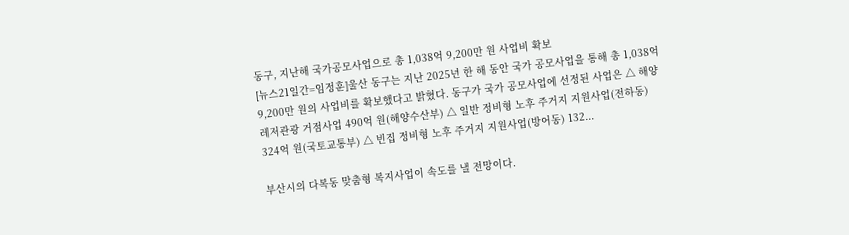동구, 지난해 국가공모사업으로 총 1,038억 9,200만 원 사업비 확보
[뉴스21일간=임정훈]울산 동구는 지난 2025년 한 해 동안 국가 공모사업을 통해 총 1,038억 9,200만 원의 사업비를 확보했다고 밝혔다. 동구가 국가 공모사업에 선정된 사업은 △ 해양레저관광 거점사업 490억 원(해양수산부) △ 일반 정비형 노후 주거지 지원사업(전하동) 324억 원(국토교통부) △ 빈집 정비형 노후 주거지 지원사업(방어동) 132...

부산시의 다복동 맞춤형 복지사업이 속도를 낼 전망이다.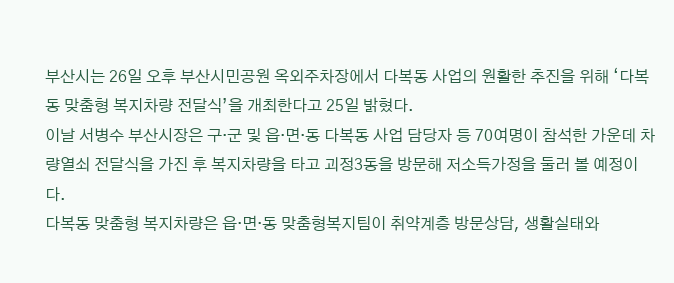부산시는 26일 오후 부산시민공원 옥외주차장에서 다복동 사업의 원활한 추진을 위해 ‘다복동 맞춤형 복지차량 전달식’을 개최한다고 25일 밝혔다.
이날 서병수 부산시장은 구·군 및 읍·면·동 다복동 사업 담당자 등 70여명이 참석한 가운데 차량열쇠 전달식을 가진 후 복지차량을 타고 괴정3동을 방문해 저소득가정을 둘러 볼 예정이다.
다복동 맞춤형 복지차량은 읍·면·동 맞춤형복지팀이 취약계층 방문상담, 생활실태와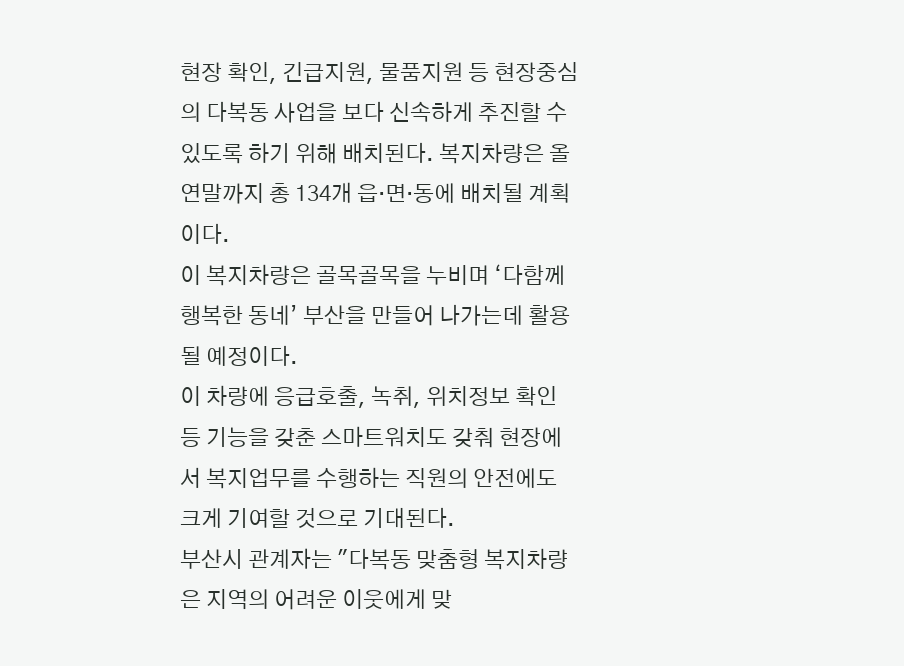현장 확인, 긴급지원, 물품지원 등 현장중심의 다복동 사업을 보다 신속하게 추진할 수 있도록 하기 위해 배치된다. 복지차량은 올 연말까지 총 134개 읍·면·동에 배치될 계획이다.
이 복지차량은 골목골목을 누비며 ‘다함께 행복한 동네’ 부산을 만들어 나가는데 활용될 예정이다.
이 차량에 응급호출, 녹취, 위치정보 확인 등 기능을 갖춘 스마트워치도 갖춰 현장에서 복지업무를 수행하는 직원의 안전에도 크게 기여할 것으로 기대된다.
부산시 관계자는 "다복동 맞춤형 복지차량은 지역의 어려운 이웃에게 맞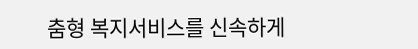춤형 복지서비스를 신속하게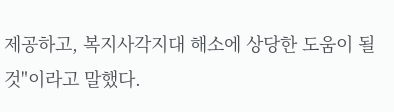제공하고, 복지사각지대 해소에 상당한 도움이 될 것"이라고 말했다.